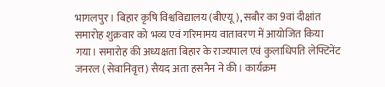भागलपुर । बिहार कृषि विश्वविद्यालय (बीएयू), सबौर का 9वां दीक्षांत समारोह शुक्रवार को भव्य एवं गरिमामय वातावरण में आयोजित किया गया। समारोह की अध्यक्षता बिहार के राज्यपाल एवं कुलाधिपति लेफ्टिनेंट जनरल (सेवानिवृत्त) सैयद अता हसनैन ने की। कार्यक्रम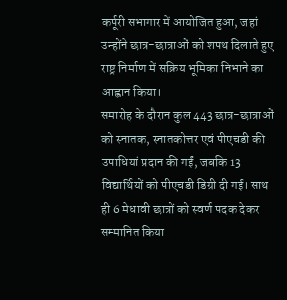कर्पूरी सभागार में आयोजित हुआ, जहां उन्होंने छात्र-छात्राओं को शपथ दिलाते हुए राष्ट्र निर्माण में सक्रिय भूमिका निभाने का आह्वान किया।
समारोह के दौरान कुल 443 छात्र-छात्राओं को स्नातक, स्नातकोत्तर एवं पीएचडी की उपाधियां प्रदान की गईं, जबकि 13 विद्यार्थियों को पीएचडी डिग्री दी गई। साथ ही 6 मेधावी छात्रों को स्वर्ण पदक देकर सम्मानित किया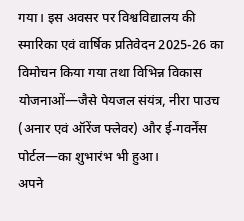गया। इस अवसर पर विश्वविद्यालय की स्मारिका एवं वार्षिक प्रतिवेदन 2025-26 का विमोचन किया गया तथा विभिन्न विकास योजनाओं—जैसे पेयजल संयंत्र, नीरा पाउच (अनार एवं ऑरेंज फ्लेवर) और ई-गवर्नेंस पोर्टल—का शुभारंभ भी हुआ।
अपने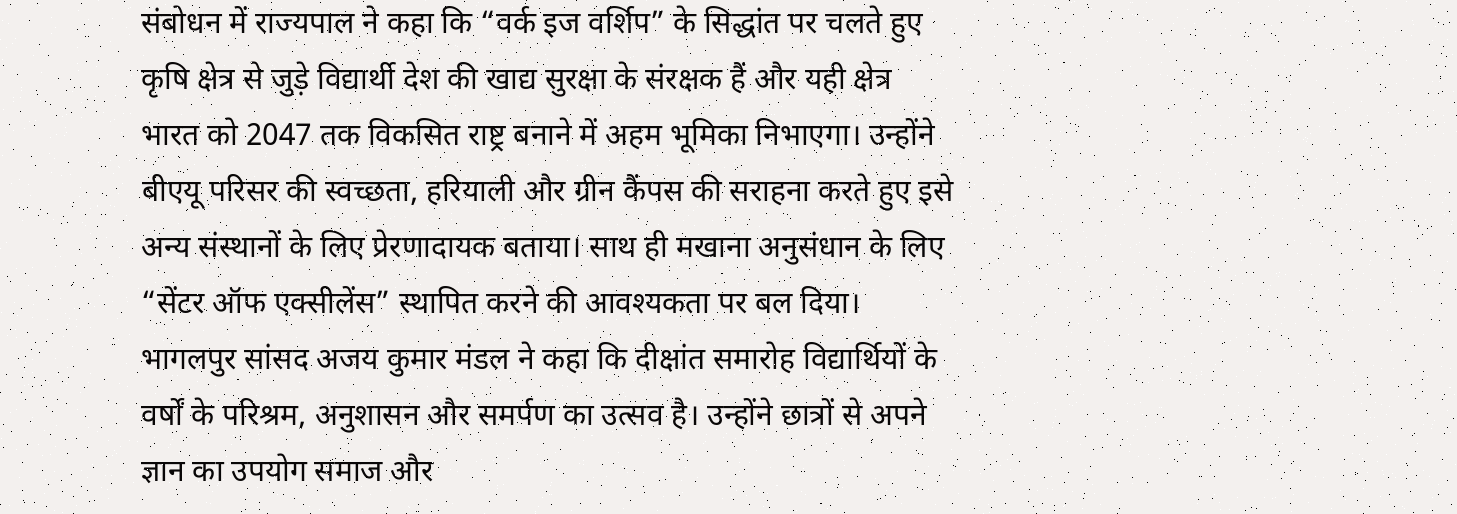संबोधन में राज्यपाल ने कहा कि “वर्क इज वर्शिप” के सिद्धांत पर चलते हुए कृषि क्षेत्र से जुड़े विद्यार्थी देश की खाद्य सुरक्षा के संरक्षक हैं और यही क्षेत्र भारत को 2047 तक विकसित राष्ट्र बनाने में अहम भूमिका निभाएगा। उन्होंने बीएयू परिसर की स्वच्छता, हरियाली और ग्रीन कैंपस की सराहना करते हुए इसे अन्य संस्थानों के लिए प्रेरणादायक बताया। साथ ही मखाना अनुसंधान के लिए “सेंटर ऑफ एक्सीलेंस” स्थापित करने की आवश्यकता पर बल दिया।
भागलपुर सांसद अजय कुमार मंडल ने कहा कि दीक्षांत समारोह विद्यार्थियों के वर्षों के परिश्रम, अनुशासन और समर्पण का उत्सव है। उन्होंने छात्रों से अपने ज्ञान का उपयोग समाज और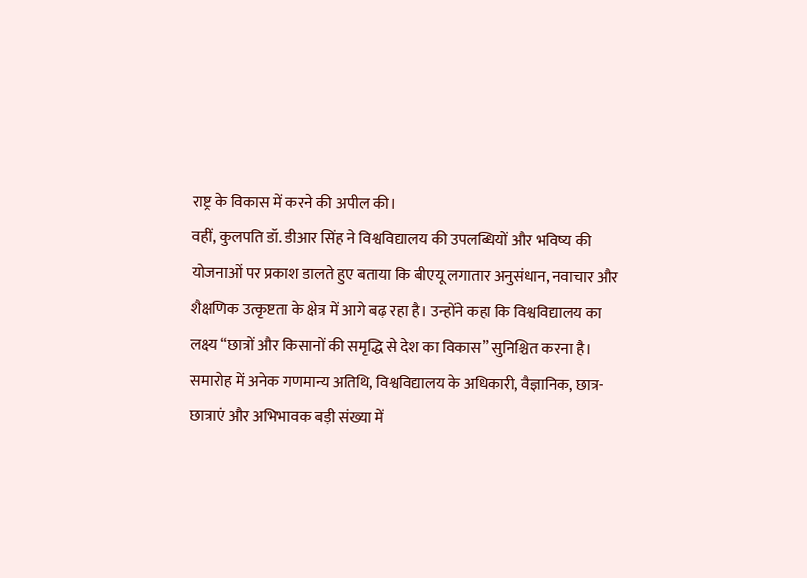राष्ट्र के विकास में करने की अपील की।
वहीं, कुलपति डॉ. डीआर सिंह ने विश्वविद्यालय की उपलब्धियों और भविष्य की योजनाओं पर प्रकाश डालते हुए बताया कि बीएयू लगातार अनुसंधान, नवाचार और शैक्षणिक उत्कृष्टता के क्षेत्र में आगे बढ़ रहा है। उन्होंने कहा कि विश्वविद्यालय का लक्ष्य “छात्रों और किसानों की समृद्धि से देश का विकास” सुनिश्चित करना है।
समारोह में अनेक गणमान्य अतिथि, विश्वविद्यालय के अधिकारी, वैज्ञानिक, छात्र-छात्राएं और अभिभावक बड़ी संख्या में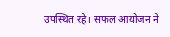उपस्थित रहे। सफल आयोजन ने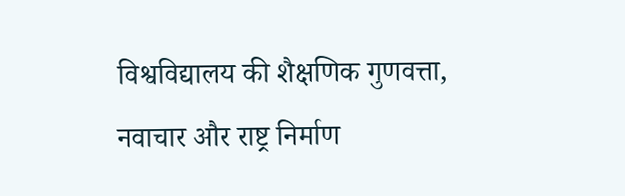विश्वविद्यालय की शैक्षणिक गुणवत्ता, नवाचार और राष्ट्र निर्माण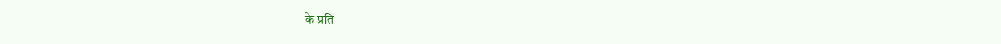के प्रति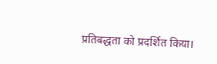प्रतिबद्धता को प्रदर्शित किया।